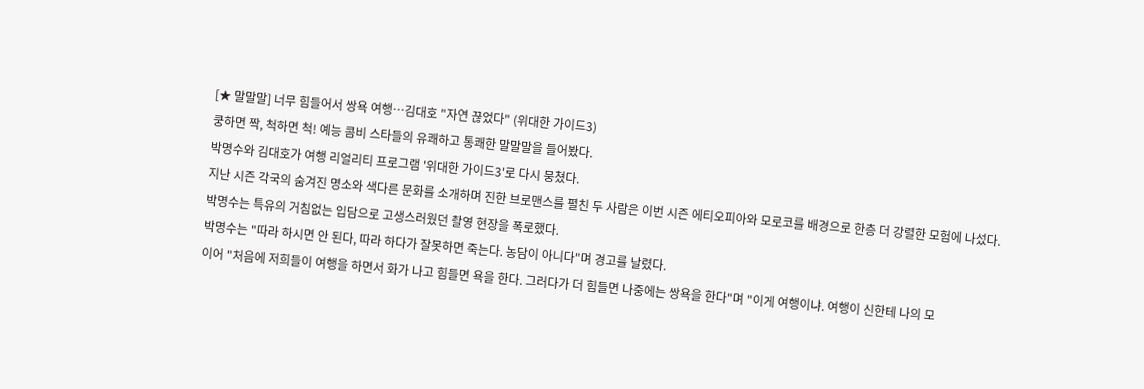[★ 말말말] 너무 힘들어서 쌍욕 여행…김대호 "자연 끊었다" (위대한 가이드3)
쿵하면 짝, 척하면 척! 예능 콤비 스타들의 유쾌하고 통쾌한 말말말을 들어봤다.
박명수와 김대호가 여행 리얼리티 프로그램 '위대한 가이드3'로 다시 뭉쳤다.
지난 시즌 각국의 숨겨진 명소와 색다른 문화를 소개하며 진한 브로맨스를 펼친 두 사람은 이번 시즌 에티오피아와 모로코를 배경으로 한층 더 강렬한 모험에 나섰다.
박명수는 특유의 거침없는 입담으로 고생스러웠던 촬영 현장을 폭로했다.
박명수는 "따라 하시면 안 된다, 따라 하다가 잘못하면 죽는다. 농담이 아니다"며 경고를 날렸다.
이어 "처음에 저희들이 여행을 하면서 화가 나고 힘들면 욕을 한다. 그러다가 더 힘들면 나중에는 쌍욕을 한다"며 "이게 여행이냐. 여행이 신한테 나의 모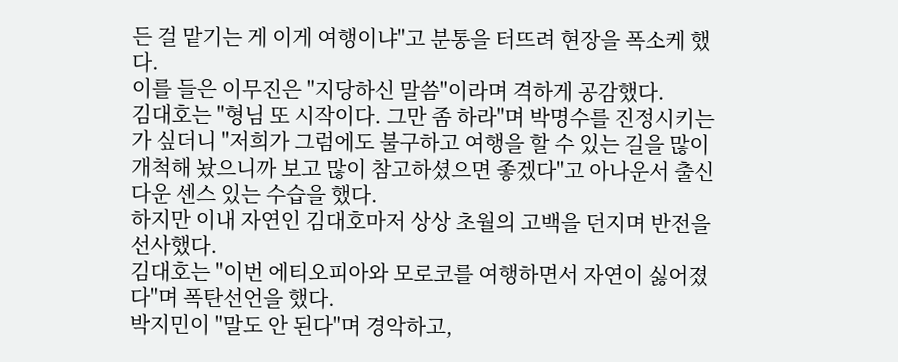든 걸 맡기는 게 이게 여행이냐"고 분통을 터뜨려 현장을 폭소케 했다.
이를 들은 이무진은 "지당하신 말씀"이라며 격하게 공감했다.
김대호는 "형님 또 시작이다. 그만 좀 하라"며 박명수를 진정시키는가 싶더니 "저희가 그럼에도 불구하고 여행을 할 수 있는 길을 많이 개척해 놨으니까 보고 많이 참고하셨으면 좋겠다"고 아나운서 출신다운 센스 있는 수습을 했다.
하지만 이내 자연인 김대호마저 상상 초월의 고백을 던지며 반전을 선사했다.
김대호는 "이번 에티오피아와 모로코를 여행하면서 자연이 싫어졌다"며 폭탄선언을 했다.
박지민이 "말도 안 된다"며 경악하고,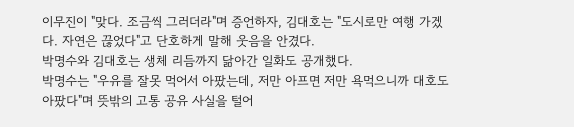이무진이 "맞다. 조금씩 그러더라"며 증언하자, 김대호는 "도시로만 여행 가겠다. 자연은 끊었다"고 단호하게 말해 웃음을 안겼다.
박명수와 김대호는 생체 리듬까지 닮아간 일화도 공개했다.
박명수는 "우유를 잘못 먹어서 아팠는데, 저만 아프면 저만 욕먹으니까 대호도 아팠다"며 뜻밖의 고통 공유 사실을 털어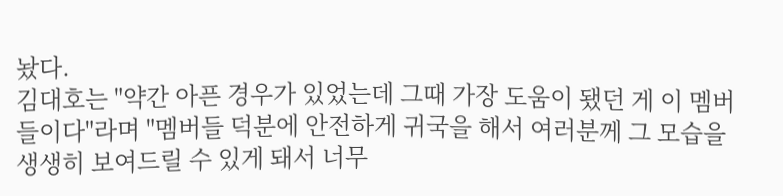놨다.
김대호는 "약간 아픈 경우가 있었는데 그때 가장 도움이 됐던 게 이 멤버들이다"라며 "멤버들 덕분에 안전하게 귀국을 해서 여러분께 그 모습을 생생히 보여드릴 수 있게 돼서 너무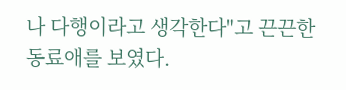나 다행이라고 생각한다"고 끈끈한 동료애를 보였다.